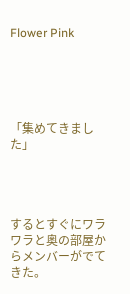Flower Pink





「集めてきました」




するとすぐにワラワラと奥の部屋からメンバーがでてきた。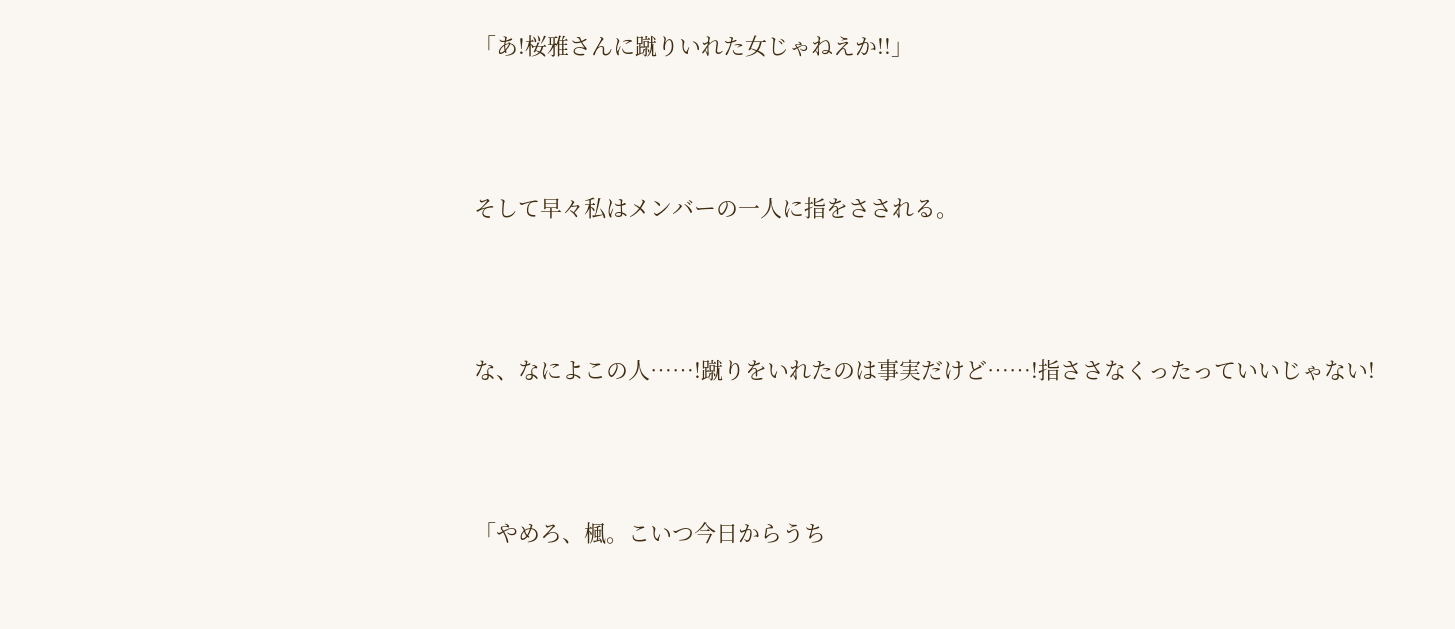「あ!桜雅さんに蹴りいれた女じゃねえか!!」



そして早々私はメンバーの一人に指をさされる。



な、なによこの人……!蹴りをいれたのは事実だけど……!指ささなくったっていいじゃない!



「やめろ、楓。こいつ今日からうち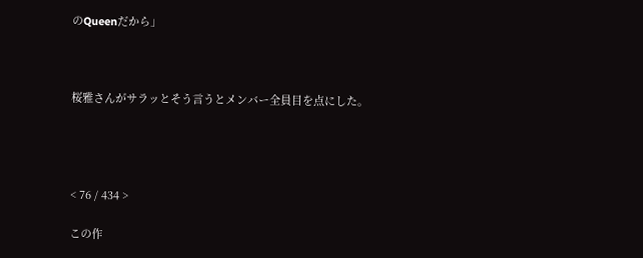のQueenだから」



桜雅さんがサラッとそう言うとメンバー全員目を点にした。




< 76 / 434 >

この作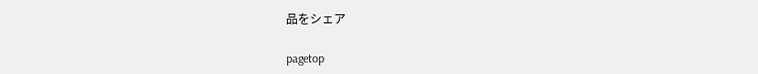品をシェア

pagetop